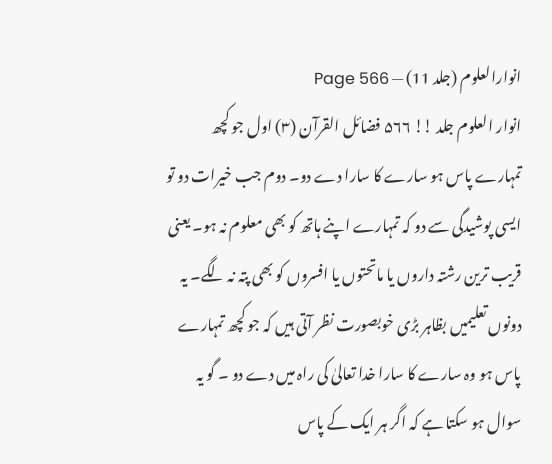انوارالعلوم (جلد 11) — Page 566
انوار العلوم جلد !! ۵۶۶ فضائل القرآن (۳) اول جو کچھ تمہارے پاس ہو سارے کا سارا دے دو۔ دوم جب خیرات دو تو ایسی پوشیدگی سے دو کہ تمہارے اپنے ہاتھ کو بھی معلوم نہ ہو۔ یعنی قریب ترین رشتہ داروں یا ماتحتوں یا افسروں کو بھی پتہ نہ لگے۔ یہ دونوں تعلیمیں بظاہر بڑی خوبصورت نظر آتی ہیں کہ جو کچھ تمہارے پاس ہو وہ سارے کا سارا خدا تعالیٰ کی راہ میں دے دو ۔ گو یہ سوال ہو سکتا ہے کہ اگر ہر ایک کے پاس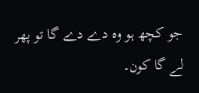جو کچھ ہو وہ دے دے گا تو پھر لے گا کون۔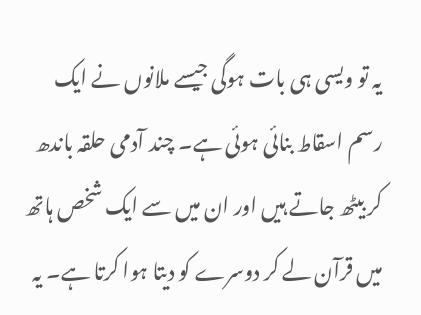یہ تو ویسی ہی بات ہوگی جیسے ملانوں نے ایک رسم اسقاط بنائی ہوئی ہے۔ چند آدمی حلقہ باندھ کر بیٹھ جاتے ہیں اور ان میں سے ایک شخص ہاتھ میں قرآن لے کر دوسرے کو دیتا ہوا کرتا ہے۔ یہ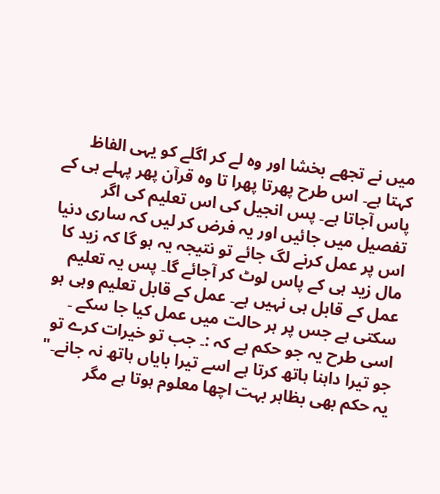میں نے تجھے بخشا اور وہ لے کر اگلے کو یہی الفاظ کہتا ہے۔ اس طرح پھرتا پھرا تا وہ قرآن پھر پہلے ہی کے پاس آجاتا ہے۔ پس انجیل کی اس تعلیم کی اگر تفصیل میں جائیں اور یہ فرض کر لیں کہ ساری دنیا اس پر عمل کرنے لگ جائے تو نتیجہ یہ ہو گا کہ زید کا مال زید ہی کے پاس لوٹ کر آجائے گا۔ پس یہ تعلیم عمل کے قابل ہی نہیں ہے۔ عمل کے قابل تعلیم وہی ہو سکتی ہے جس پر ہر حالت میں عمل کیا جا سکے ۔ اسی طرح یہ جو حکم ہے کہ :۔ جب تو خیرات کرے تو جو تیرا داہنا ہاتھ کرتا ہے اسے تیرا بایاں ہاتھ نہ جانے۔" یہ حکم بھی بظاہر بہت اچھا معلوم ہوتا ہے مگر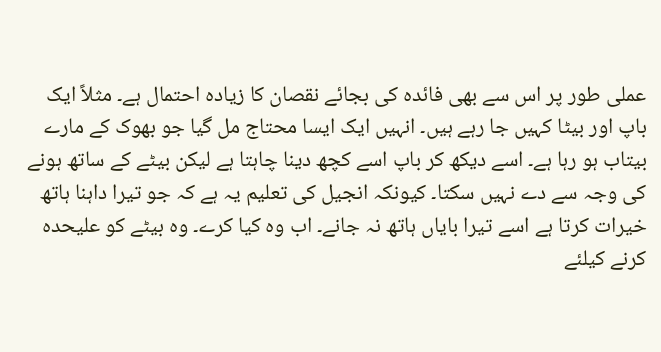عملی طور پر اس سے بھی فائدہ کی بجائے نقصان کا زیادہ احتمال ہے۔ مثلاً ایک باپ اور بیٹا کہیں جا رہے ہیں۔ انہیں ایک ایسا محتاج مل گیا جو بھوک کے مارے بیتاب ہو رہا ہے۔ اسے دیکھ کر باپ اسے کچھ دینا چاہتا ہے لیکن بیٹے کے ساتھ ہونے کی وجہ سے دے نہیں سکتا۔ کیونکہ انجیل کی تعلیم یہ ہے کہ جو تیرا داہنا ہاتھ خیرات کرتا ہے اسے تیرا بایاں ہاتھ نہ جانے۔ اب وہ کیا کرے۔ وہ بیٹے کو علیحدہ کرنے کیلئے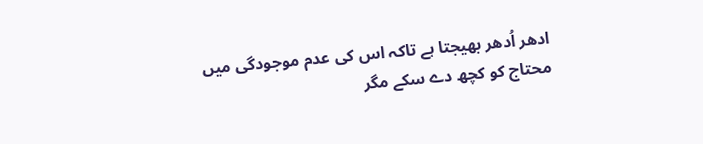ادھر اُدھر بھیجتا ہے تاکہ اس کی عدم موجودگی میں محتاج کو کچھ دے سکے مگر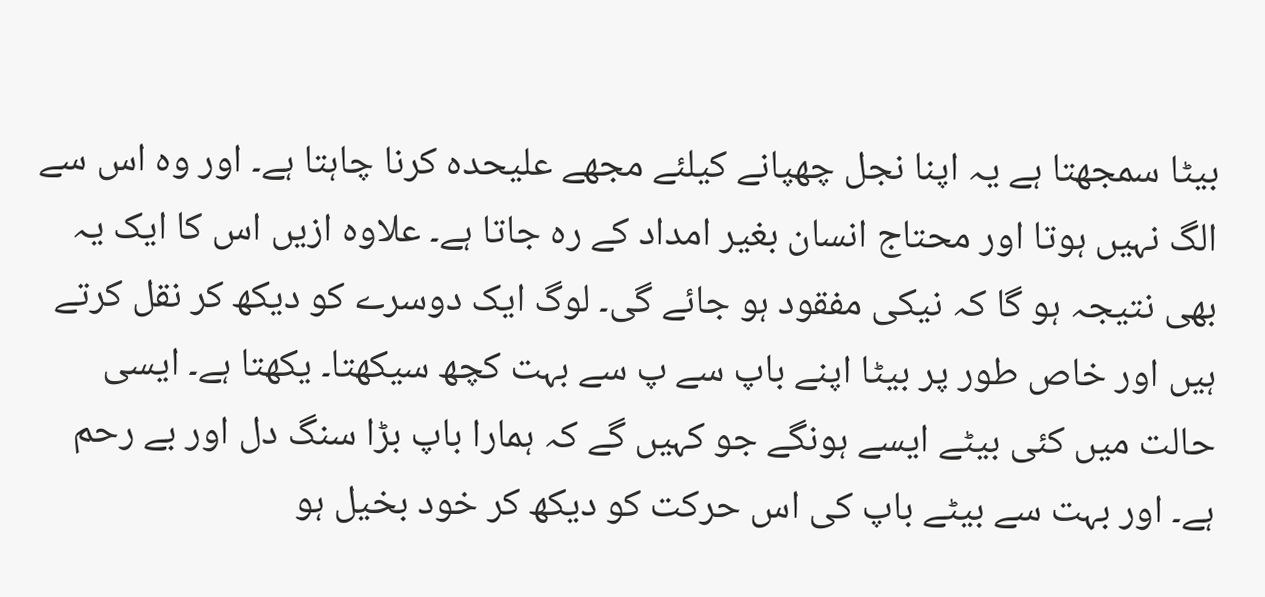بیٹا سمجھتا ہے یہ اپنا نجل چھپانے کیلئے مجھے علیحدہ کرنا چاہتا ہے۔ اور وہ اس سے الگ نہیں ہوتا اور محتاج انسان بغیر امداد کے رہ جاتا ہے۔ علاوہ ازیں اس کا ایک یہ بھی نتیجہ ہو گا کہ نیکی مفقود ہو جائے گی۔ لوگ ایک دوسرے کو دیکھ کر نقل کرتے ہیں اور خاص طور پر بیٹا اپنے باپ سے پ سے بہت کچھ سیکھتا۔ یکھتا ہے۔ ایسی حالت میں کئی بیٹے ایسے ہونگے جو کہیں گے کہ ہمارا باپ بڑا سنگ دل اور بے رحم ہے۔ اور بہت سے بیٹے باپ کی اس حرکت کو دیکھ کر خود بخیل ہو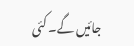جائیں گے۔ کئی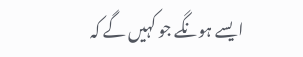ایسے ہونگے جو کہیں گے کہ